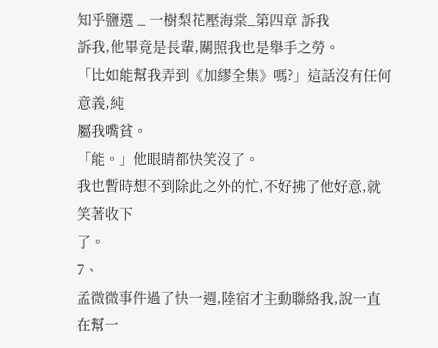知乎鹽選 _ 一樹梨花壓海棠_第四章 訴我
訴我,他畢竟是長輩,關照我也是舉手之勞。
「比如能幫我弄到《加繆全集》嗎?」這話沒有任何意義,純
屬我嘴貧。
「能。」他眼睛都快笑沒了。
我也暫時想不到除此之外的忙,不好拂了他好意,就笑著收下
了。
7、
孟微微事件過了快一週,陸宿才主動聯絡我,說一直在幫一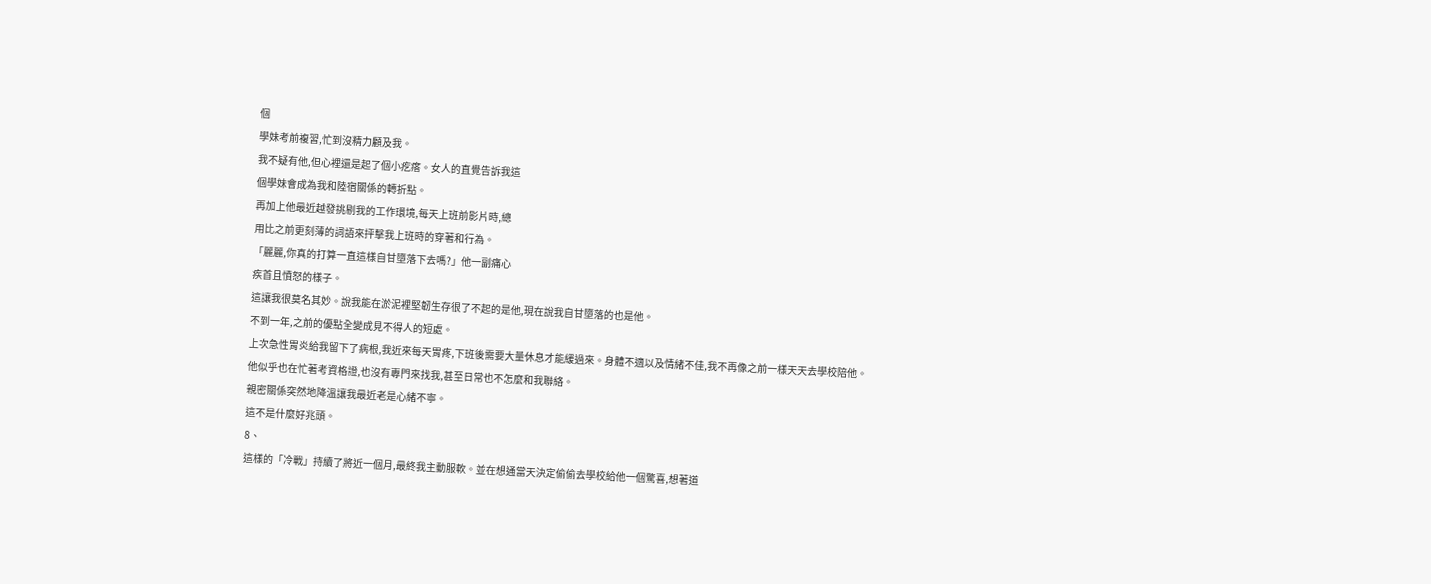個
學妹考前複習,忙到沒精力顧及我。
我不疑有他,但心裡還是起了個小疙瘩。女人的直覺告訴我這
個學妹會成為我和陸宿關係的轉折點。
再加上他最近越發挑剔我的工作環境,每天上班前影片時,總
用比之前更刻薄的詞語來抨擊我上班時的穿著和行為。
「麗麗,你真的打算一直這樣自甘墮落下去嗎?」他一副痛心
疾首且憤怒的樣子。
這讓我很莫名其妙。說我能在淤泥裡堅韌生存很了不起的是他,現在說我自甘墮落的也是他。
不到一年,之前的優點全變成見不得人的短處。
上次急性胃炎給我留下了病根,我近來每天胃疼,下班後需要大量休息才能緩過來。身體不適以及情緒不佳,我不再像之前一樣天天去學校陪他。
他似乎也在忙著考資格證,也沒有專門來找我,甚至日常也不怎麼和我聯絡。
親密關係突然地降溫讓我最近老是心緒不寧。
這不是什麼好兆頭。
8、
這樣的「冷戰」持續了將近一個月,最終我主動服軟。並在想通當天決定偷偷去學校給他一個驚喜,想著道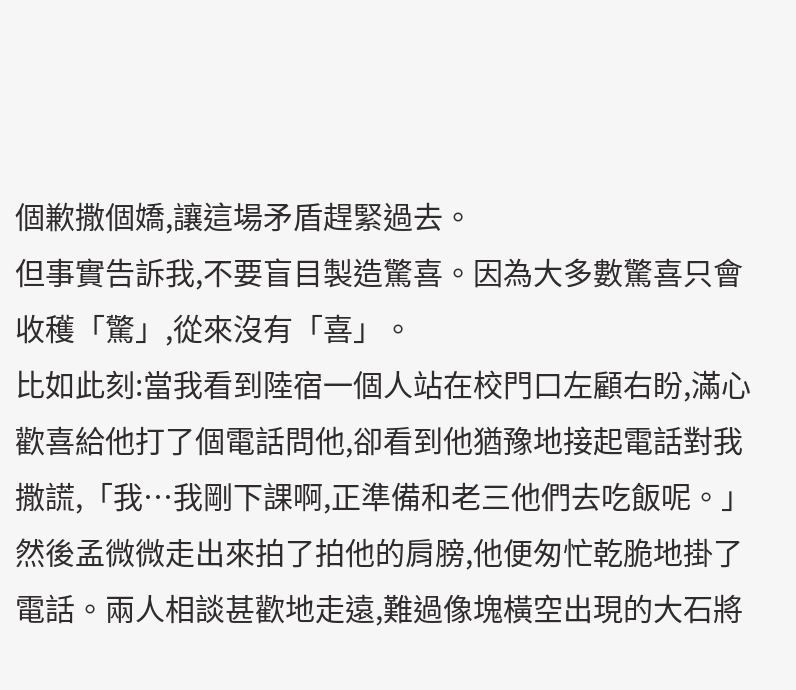個歉撒個嬌,讓這場矛盾趕緊過去。
但事實告訴我,不要盲目製造驚喜。因為大多數驚喜只會收穫「驚」,從來沒有「喜」。
比如此刻:當我看到陸宿一個人站在校門口左顧右盼,滿心歡喜給他打了個電話問他,卻看到他猶豫地接起電話對我撒謊,「我…我剛下課啊,正準備和老三他們去吃飯呢。」
然後孟微微走出來拍了拍他的肩膀,他便匆忙乾脆地掛了電話。兩人相談甚歡地走遠,難過像塊橫空出現的大石將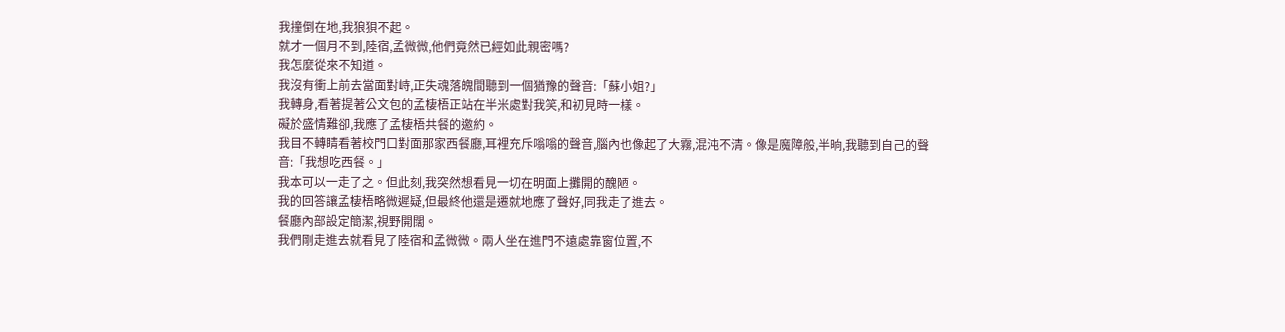我撞倒在地,我狼狽不起。
就才一個月不到,陸宿,孟微微,他們竟然已經如此親密嗎?
我怎麼從來不知道。
我沒有衝上前去當面對峙,正失魂落魄間聽到一個猶豫的聲音:「蘇小姐?」
我轉身,看著提著公文包的孟棲梧正站在半米處對我笑,和初見時一樣。
礙於盛情難卻,我應了孟棲梧共餐的邀約。
我目不轉睛看著校門口對面那家西餐廳,耳裡充斥嗡嗡的聲音,腦內也像起了大霧,混沌不清。像是魔障般,半晌,我聽到自己的聲音:「我想吃西餐。」
我本可以一走了之。但此刻,我突然想看見一切在明面上攤開的醜陋。
我的回答讓孟棲梧略微遲疑,但最終他還是遷就地應了聲好,同我走了進去。
餐廳內部設定簡潔,視野開闊。
我們剛走進去就看見了陸宿和孟微微。兩人坐在進門不遠處靠窗位置,不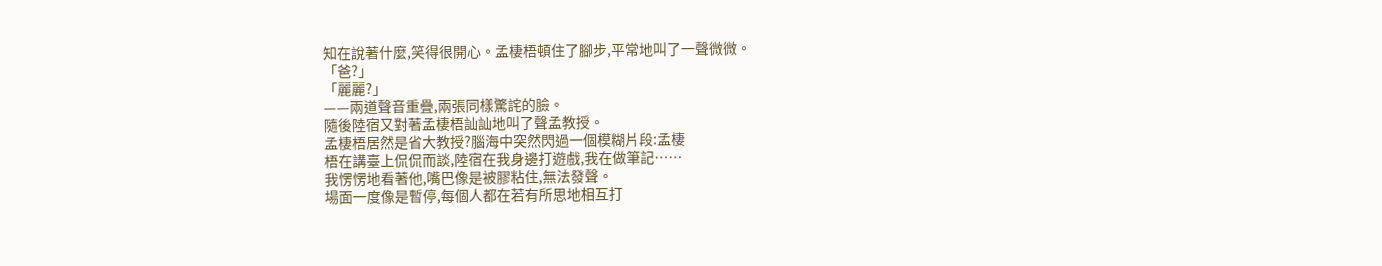知在說著什麼,笑得很開心。孟棲梧頓住了腳步,平常地叫了一聲微微。
「爸?」
「麗麗?」
——兩道聲音重疊,兩張同樣驚詫的臉。
隨後陸宿又對著孟棲梧訕訕地叫了聲孟教授。
孟棲梧居然是省大教授?腦海中突然閃過一個模糊片段:孟棲
梧在講臺上侃侃而談,陸宿在我身邊打遊戲,我在做筆記……
我愣愣地看著他,嘴巴像是被膠粘住,無法發聲。
場面一度像是暫停,每個人都在若有所思地相互打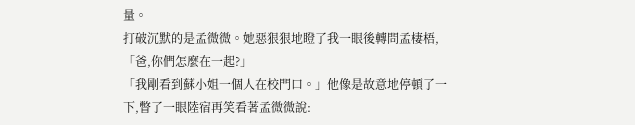量。
打破沉默的是孟微微。她惡狠狠地瞪了我一眼後轉問孟棲梧,
「爸,你們怎麼在一起?」
「我剛看到蘇小姐一個人在校門口。」他像是故意地停頓了一
下,瞥了一眼陸宿再笑看著孟微微說: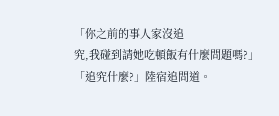「你之前的事人家沒追
究,我碰到請她吃頓飯有什麼問題嗎?」
「追究什麼?」陸宿追問道。